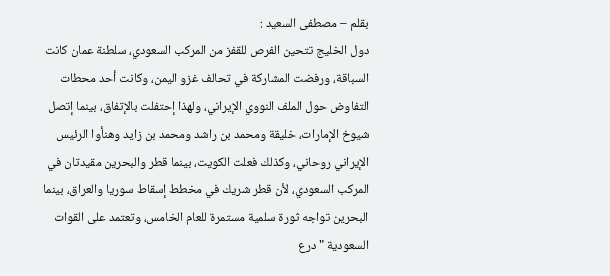بقلم – مصطفى السعيد :
دول الخليج تتحين الفرص للقفز من المركب السعودي، سلطنة عمان كانت السباقة، ورفضت المشاركة في تحالف غزو اليمن، وكانت أحد محطات التفاوض حول الملف النووي الإيراني، ولهذا إحتفلت بالإتفاق، بينما إتصل شيوخ الإمارات، خليقة ومحمد بن راشد ومحمد بن زايد وهنأوا الرئيس الإيراني روحاني، وكذلك فعلت الكويت، بينما قطر والبحرين مقيدتان في المركب السعودي، لأن قطر شريك في مخطط إسقاط سوريا والعراق، بينما البحرين تواجه ثورة سلمية مستمرة للعام الخامس، وتعتمد على القوات السعودية "درع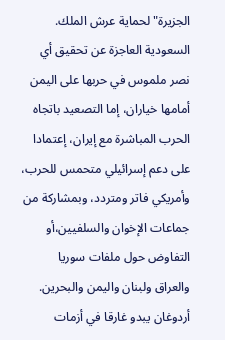الجزيرة" لحماية عرش الملك.
السعودية العاجزة عن تحقيق أي نصر ملموس في حربها على اليمن أمامها خياران، إما التصعيد باتجاه الحرب المباشرة مع إيران، إعتمادا على دعم إسرائيلي متحمس للحرب، وأمريكي فاتر ومتردد، وبمشاركة من جماعات الإخوان والسلفيين،أو التفاوض حول ملفات سوريا والعراق ولبنان واليمن والبحرين.
أردوغان يبدو غارقا في أزمات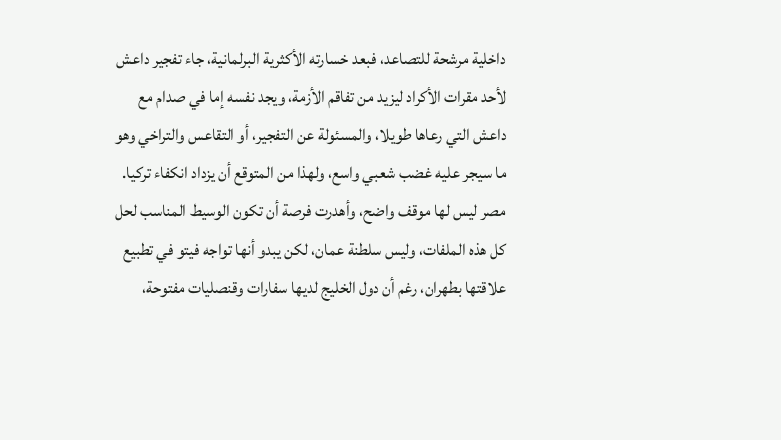داخلية مرشحة للتصاعد، فبعد خسارته الأكثرية البرلمانية، جاء تفجير داعش لأحد مقرات الأكراد ليزيد من تفاقم الأزمة، ويجد نفسه إما في صدام مع داعش التي رعاها طويلا، والمسئولة عن التفجير، أو التقاعس والتراخي وهو ما سيجر عليه غضب شعبي واسع، ولهذا من المتوقع أن يزداد انكفاء تركيا.
مصر ليس لها موقف واضح، وأهدرت فرصة أن تكون الوسيط المناسب لحل كل هذه الملفات، وليس سلطنة عمان، لكن يبدو أنها تواجه فيتو في تطبيع علاقتها بطهران، رغم أن دول الخليج لديها سفارات وقنصليات مفتوحة،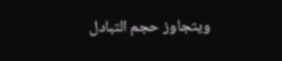ويتجاوز حجم التبادل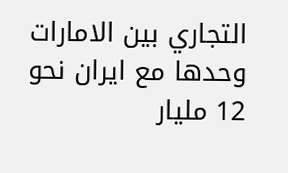التجاري بين الامارات وحدها مع ايران نحو 12 مليار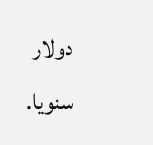دولار سنويا.